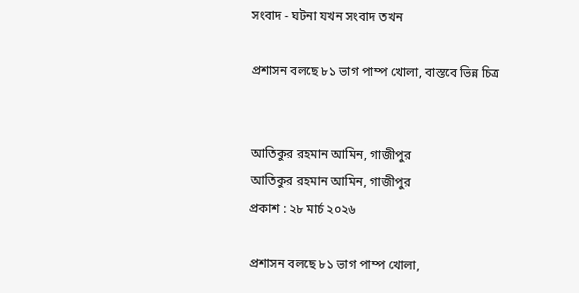সংবাদ - ঘটনা যখন সংবাদ তখন

প্রশাসন বলছে ৮১ ভাগ পাম্প খোলা, বাস্তবে ভিন্ন চিত্র


আতিকুর রহমান আমিন, গাজীপুর
আতিকুর রহমান আমিন, গাজীপুর
প্রকাশ : ২৮ মার্চ ২০২৬

প্রশাসন বলছে ৮১ ভাগ পাম্প খোলা,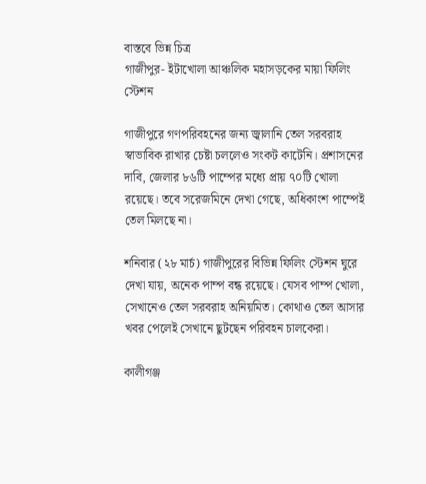বাস্তবে ভিন্ন চিত্র
গাজীপুর- ইটাখোলা আঞ্চলিক মহাসড়কের মায়া ফিলিং স্টেশন

গাজীপুরে গণপরিবহনের জন্য জ্বালানি তেল সরবরাহ স্বাভাবিক রাখার চেষ্টা চললেও সংকট কাটেনি। প্রশাসনের দাবি, জেলার ৮৬টি পাম্পের মধ্যে প্রায় ৭০টি খোলা রয়েছে। তবে সরেজমিনে দেখা গেছে, অধিকাংশ পাম্পেই তেল মিলছে না।

শনিবার (২৮ মার্চ) গাজীপুরের বিভিন্ন ফিলিং স্টেশন ঘুরে দেখা যায়, অনেক পাম্প বন্ধ রয়েছে। যেসব পাম্প খোলা, সেখানেও তেল সরবরাহ অনিয়মিত। কোথাও তেল আসার খবর পেলেই সেখানে ছুটছেন পরিবহন চালকেরা।

কালীগঞ্জ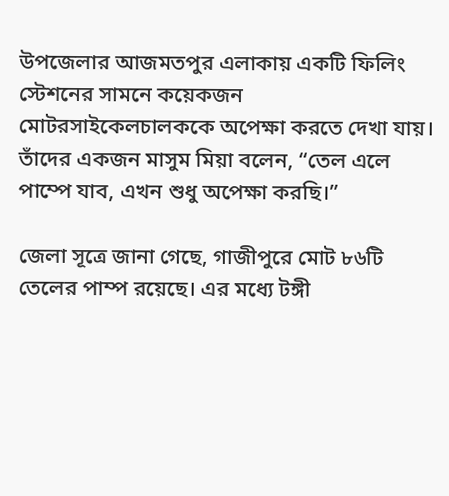উপজেলার আজমতপুর এলাকায় একটি ফিলিং স্টেশনের সামনে কয়েকজন মোটরসাইকেলচালককে অপেক্ষা করতে দেখা যায়। তাঁদের একজন মাসুম মিয়া বলেন, “তেল এলে পাম্পে যাব, এখন শুধু অপেক্ষা করছি।”

জেলা সূত্রে জানা গেছে, গাজীপুরে মোট ৮৬টি তেলের পাম্প রয়েছে। এর মধ্যে টঙ্গী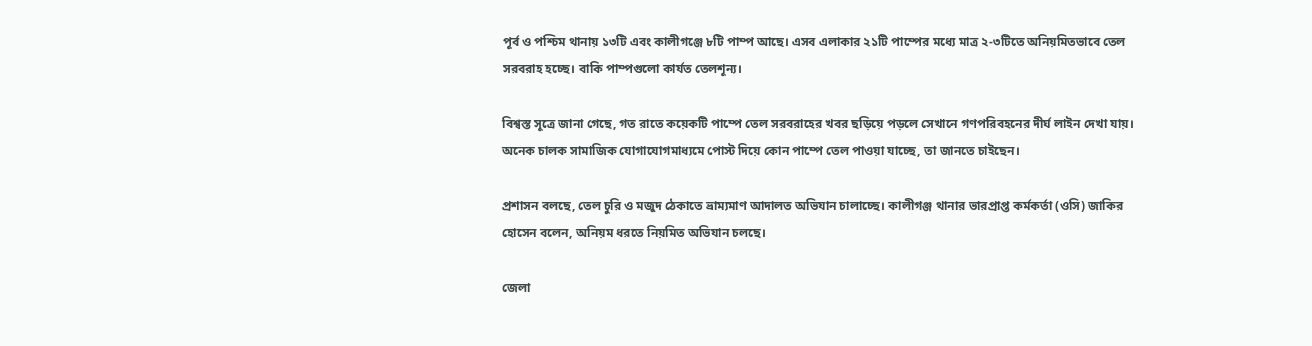পূর্ব ও পশ্চিম থানায় ১৩টি এবং কালীগঞ্জে ৮টি পাম্প আছে। এসব এলাকার ২১টি পাম্পের মধ্যে মাত্র ২-৩টিতে অনিয়মিতভাবে তেল সরবরাহ হচ্ছে। বাকি পাম্পগুলো কার্যত তেলশূন্য।

বিশ্বস্ত সূত্রে জানা গেছে, গত রাতে কয়েকটি পাম্পে তেল সরবরাহের খবর ছড়িয়ে পড়লে সেখানে গণপরিবহনের দীর্ঘ লাইন দেখা যায়। অনেক চালক সামাজিক যোগাযোগমাধ্যমে পোস্ট দিয়ে কোন পাম্পে তেল পাওয়া যাচ্ছে, তা জানতে চাইছেন।

প্রশাসন বলছে, তেল চুরি ও মজুদ ঠেকাতে ভ্রাম্যমাণ আদালত অভিযান চালাচ্ছে। কালীগঞ্জ থানার ভারপ্রাপ্ত কর্মকর্তা (ওসি) জাকির হোসেন বলেন, অনিয়ম ধরতে নিয়মিত অভিযান চলছে।

জেলা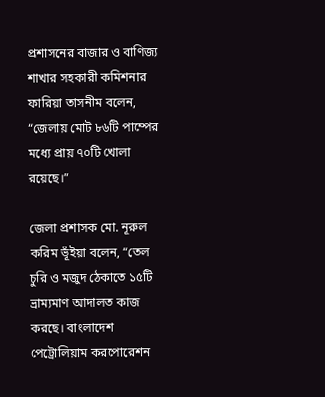প্রশাসনের বাজার ও বাণিজ্য শাখার সহকারী কমিশনার ফারিয়া তাসনীম বলেন, “জেলায় মোট ৮৬টি পাম্পের মধ্যে প্রায় ৭০টি খোলা রয়েছে।”

জেলা প্রশাসক মো. নূরুল করিম ভূঁইয়া বলেন, “তেল চুরি ও মজুদ ঠেকাতে ১৫টি ভ্রাম্যমাণ আদালত কাজ করছে। বাংলাদেশ পেট্রোলিয়াম করপোরেশন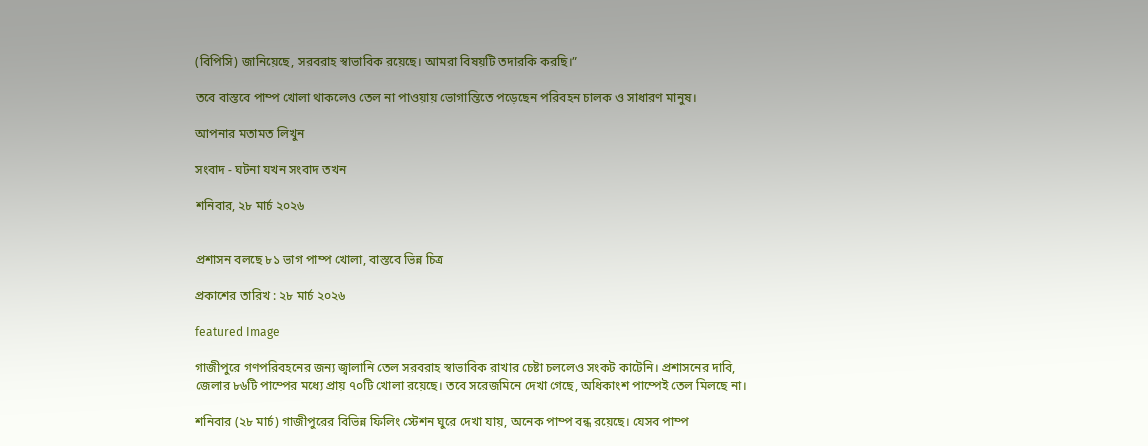(বিপিসি) জানিয়েছে, সরবরাহ স্বাভাবিক রয়েছে। আমরা বিষয়টি তদারকি করছি।”

তবে বাস্তবে পাম্প খোলা থাকলেও তেল না পাওয়ায় ভোগান্তিতে পড়েছেন পরিবহন চালক ও সাধারণ মানুষ।

আপনার মতামত লিখুন

সংবাদ - ঘটনা যখন সংবাদ তখন

শনিবার, ২৮ মার্চ ২০২৬


প্রশাসন বলছে ৮১ ভাগ পাম্প খোলা, বাস্তবে ভিন্ন চিত্র

প্রকাশের তারিখ : ২৮ মার্চ ২০২৬

featured Image

গাজীপুরে গণপরিবহনের জন্য জ্বালানি তেল সরবরাহ স্বাভাবিক রাখার চেষ্টা চললেও সংকট কাটেনি। প্রশাসনের দাবি, জেলার ৮৬টি পাম্পের মধ্যে প্রায় ৭০টি খোলা রয়েছে। তবে সরেজমিনে দেখা গেছে, অধিকাংশ পাম্পেই তেল মিলছে না।

শনিবার (২৮ মার্চ) গাজীপুরের বিভিন্ন ফিলিং স্টেশন ঘুরে দেখা যায়, অনেক পাম্প বন্ধ রয়েছে। যেসব পাম্প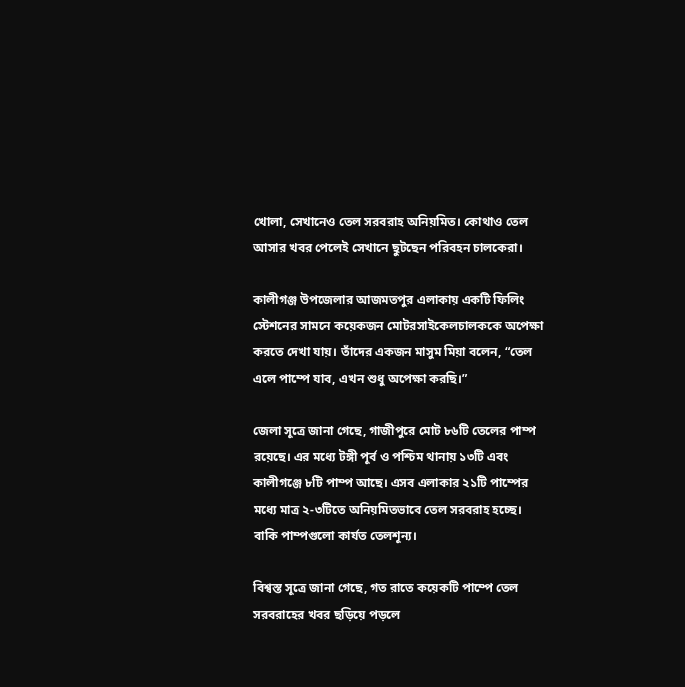খোলা, সেখানেও তেল সরবরাহ অনিয়মিত। কোথাও তেল আসার খবর পেলেই সেখানে ছুটছেন পরিবহন চালকেরা।

কালীগঞ্জ উপজেলার আজমতপুর এলাকায় একটি ফিলিং স্টেশনের সামনে কয়েকজন মোটরসাইকেলচালককে অপেক্ষা করতে দেখা যায়। তাঁদের একজন মাসুম মিয়া বলেন, “তেল এলে পাম্পে যাব, এখন শুধু অপেক্ষা করছি।”

জেলা সূত্রে জানা গেছে, গাজীপুরে মোট ৮৬টি তেলের পাম্প রয়েছে। এর মধ্যে টঙ্গী পূর্ব ও পশ্চিম থানায় ১৩টি এবং কালীগঞ্জে ৮টি পাম্প আছে। এসব এলাকার ২১টি পাম্পের মধ্যে মাত্র ২-৩টিতে অনিয়মিতভাবে তেল সরবরাহ হচ্ছে। বাকি পাম্পগুলো কার্যত তেলশূন্য।

বিশ্বস্ত সূত্রে জানা গেছে, গত রাতে কয়েকটি পাম্পে তেল সরবরাহের খবর ছড়িয়ে পড়লে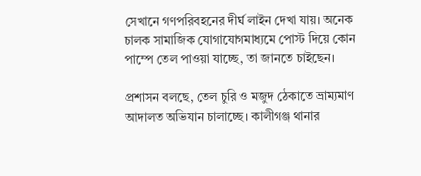সেখানে গণপরিবহনের দীর্ঘ লাইন দেখা যায়। অনেক চালক সামাজিক যোগাযোগমাধ্যমে পোস্ট দিয়ে কোন পাম্পে তেল পাওয়া যাচ্ছে, তা জানতে চাইছেন।

প্রশাসন বলছে, তেল চুরি ও মজুদ ঠেকাতে ভ্রাম্যমাণ আদালত অভিযান চালাচ্ছে। কালীগঞ্জ থানার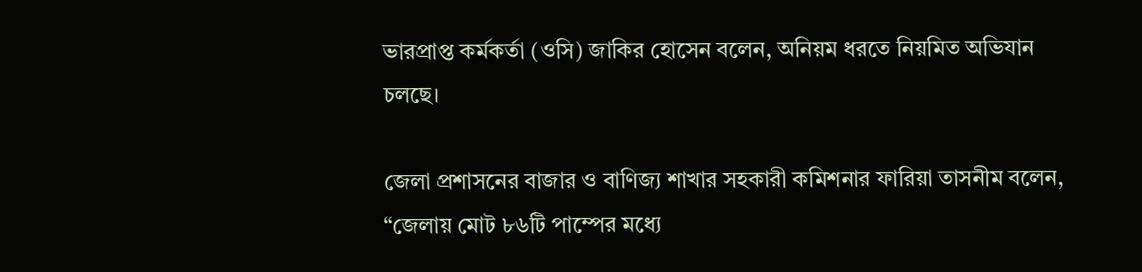ভারপ্রাপ্ত কর্মকর্তা (ওসি) জাকির হোসেন বলেন, অনিয়ম ধরতে নিয়মিত অভিযান চলছে।

জেলা প্রশাসনের বাজার ও বাণিজ্য শাখার সহকারী কমিশনার ফারিয়া তাসনীম বলেন, “জেলায় মোট ৮৬টি পাম্পের মধ্যে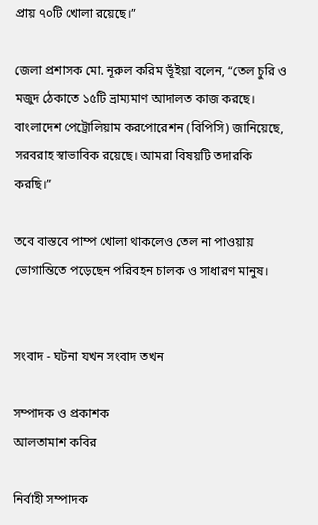প্রায় ৭০টি খোলা রয়েছে।”

জেলা প্রশাসক মো. নূরুল করিম ভূঁইয়া বলেন, “তেল চুরি ও মজুদ ঠেকাতে ১৫টি ভ্রাম্যমাণ আদালত কাজ করছে। বাংলাদেশ পেট্রোলিয়াম করপোরেশন (বিপিসি) জানিয়েছে, সরবরাহ স্বাভাবিক রয়েছে। আমরা বিষয়টি তদারকি করছি।”

তবে বাস্তবে পাম্প খোলা থাকলেও তেল না পাওয়ায় ভোগান্তিতে পড়েছেন পরিবহন চালক ও সাধারণ মানুষ।


সংবাদ - ঘটনা যখন সংবাদ তখন

সম্পাদক ও প্রকাশক
আলতামাশ কবির

নির্বাহী সম্পাদক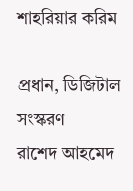শাহরিয়ার করিম

প্রধান, ডিজিটাল সংস্করণ
রাশেদ আহমেদ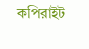কপিরাইট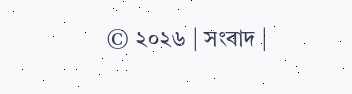© ২০২৬ | সংবাদ |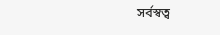সর্বস্বত্ব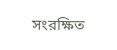সংরক্ষিত